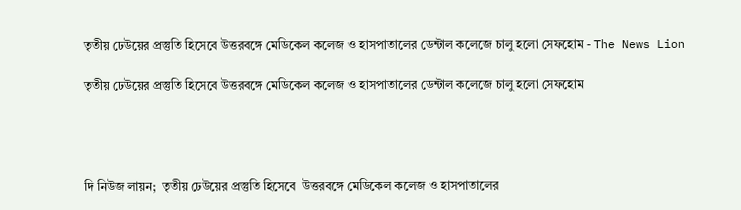তৃতীয় ঢেউয়ের প্রস্তুতি হিসেবে উত্তরবঙ্গে মেডিকেল কলেজ ও হাসপাতালের ডেন্টাল কলেজে চালু হলো সেফহোম - The News Lion

তৃতীয় ঢেউয়ের প্রস্তুতি হিসেবে উত্তরবঙ্গে মেডিকেল কলেজ ও হাসপাতালের ডেন্টাল কলেজে চালু হলো সেফহোম




দি নিউজ লায়ন;  তৃতীয় ঢেউয়ের প্রস্তুতি হিসেবে  উত্তরবঙ্গে মেডিকেল কলেজ ও হাসপাতালের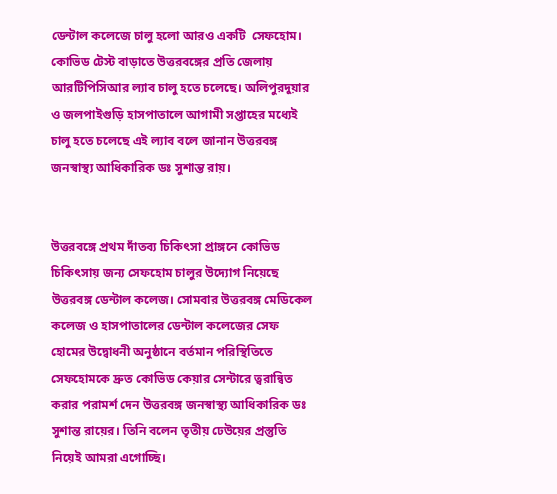ডেন্টাল কলেজে চালু হলো আরও একটি  সেফহোম। কোভিড টেস্ট বাড়াতে উত্তরবঙ্গের প্রতি জেলায় আরটিপিসিআর ল্যাব চালু হতে চলেছে। অলিপুরদুয়ার ও জলপাইগুড়ি হাসপাতালে আগামী সপ্তাহের মধ্যেই চালু হতে চলেছে এই ল্যাব বলে জানান উত্তরবঙ্গ জনস্বাস্থ্য আধিকারিক ডঃ সুশান্ত রায়।


উত্তরবঙ্গে প্রথম দাঁতব্য চিকিৎসা প্রাঙ্গনে কোভিড চিকিৎসায় জন্য সেফহোম চালুর উদ্যোগ নিয়েছে উত্তরবঙ্গ ডেন্টাল কলেজ। সোমবার উত্তরবঙ্গ মেডিকেল কলেজ ও হাসপাতালের ডেন্টাল কলেজের সেফ হোমের উদ্বোধনী অনুষ্ঠানে বর্তমান পরিস্থিতিতে সেফহোমকে দ্রুত কোভিড কেয়ার সেন্টারে ত্বরান্বিত করার পরামর্শ দেন উত্তরবঙ্গ জনস্বাস্থ্য আধিকারিক ডঃ সুশান্ত রায়ের। তিনি বলেন তৃতীয় ঢেউয়ের প্রস্তুতি নিয়েই আমরা এগোচ্ছি।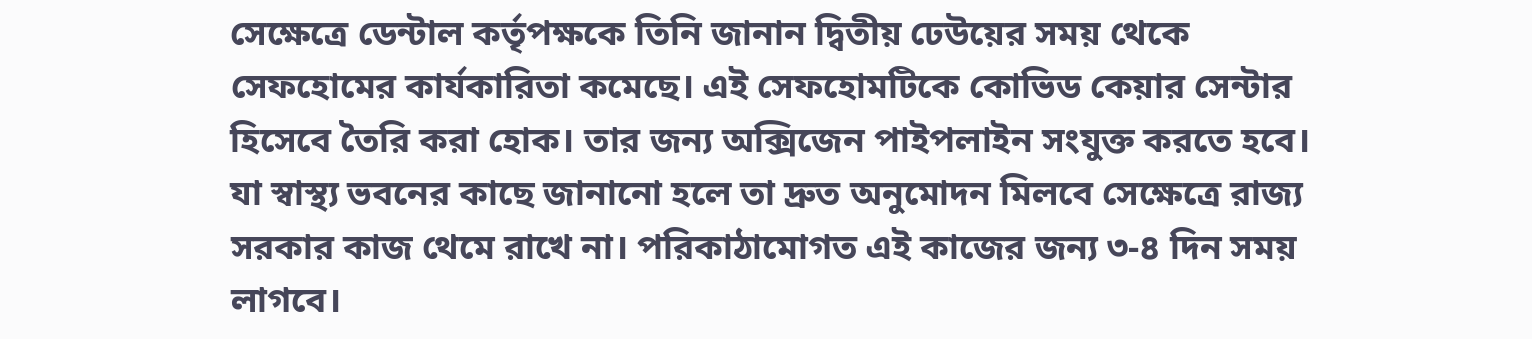সেক্ষেত্রে ডেন্টাল কর্তৃপক্ষকে তিনি জানান দ্বিতীয় ঢেউয়ের সময় থেকে সেফহোমের কার্যকারিতা কমেছে। এই সেফহোমটিকে কোভিড কেয়ার সেন্টার হিসেবে তৈরি করা হোক। তার জন্য অক্সিজেন পাইপলাইন সংযুক্ত করতে হবে। যা স্বাস্থ্য ভবনের কাছে জানানো হলে তা দ্রুত অনুমোদন মিলবে সেক্ষেত্রে রাজ্য সরকার কাজ থেমে রাখে না। পরিকাঠামোগত এই কাজের জন্য ৩-৪ দিন সময় লাগবে।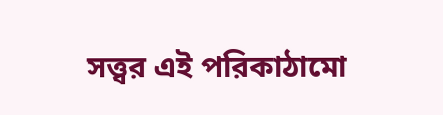সত্ত্বর এই পরিকাঠামো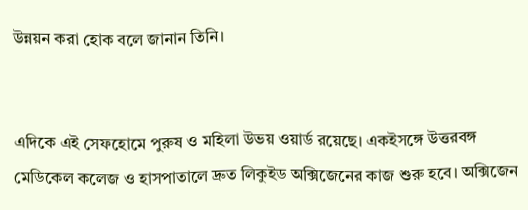উন্নয়ন করা হোক বলে জানান তিনি।


এদিকে এই সেফহোমে পুরুষ ও মহিলা উভয় ওয়ার্ড রয়েছে। একইসঙ্গে উত্তরবঙ্গ মেডিকেল কলেজ ও হাসপাতালে দ্রুত লিকুইড অক্সিজেনের কাজ শুরু হবে। অক্সিজেন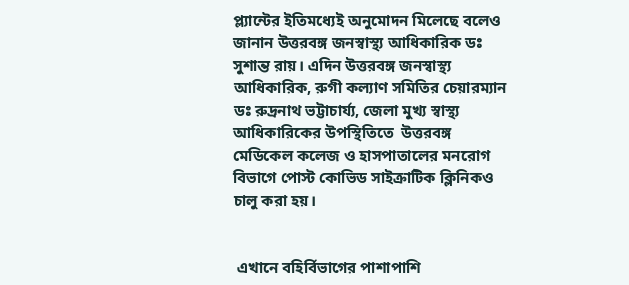প্ল্যান্টের ইতিমধ্যেই অনুমোদন মিলেছে বলেও জানান উত্তরবঙ্গ জনস্বাস্থ্য আধিকারিক ডঃ সুশান্ত রায়। এদিন উত্তরবঙ্গ জনস্বাস্থ্য আধিকারিক, রুগী কল্যাণ সমিতির চেয়ারম্যান ডঃ রুদ্রনাথ ভট্টাচার্য্য, জেলা মুখ্য স্বাস্থ্য আধিকারিকের উপস্থিতিতে  উত্তরবঙ্গ মেডিকেল কলেজ ও হাসপাতালের মনরোগ বিভাগে পোস্ট কোভিড সাইক্রাটিক ক্লিনিকও চালু করা হয়।


 এখানে বহির্বিভাগের পাশাপাশি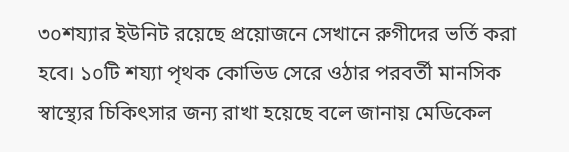৩০শয্যার ইউনিট রয়েছে প্রয়োজনে সেখানে রুগীদের ভর্তি করা হবে। ১০টি শয্যা পৃথক কোভিড সেরে ওঠার পরবর্তী মানসিক স্বাস্থ্যের চিকিৎসার জন্য রাখা হয়েছে বলে জানায় মেডিকেল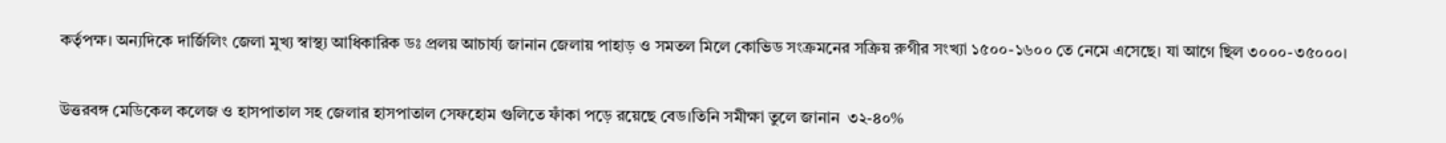কর্তৃপক্ষ। অন্যদিকে দার্জিলিং জেলা মুখ্য স্বাস্থ্য আধিকারিক ডঃ প্রলয় আচার্য্য জানান জেলায় পাহাড় ও সমতল মিলে কোভিড সংক্রমনের সক্রিয় রুগীর সংখ্যা ১৫০০-১৬০০ তে নেমে এসেছে। যা আগে ছিল ৩০০০-৩৫০০০।


উত্তরবঙ্গ মেডিকেল কলেজ ও হাসপাতাল সহ জেলার হাসপাতাল সেফহোম গুলিতে ফাঁকা পড়ে রয়েছে বেড।তিনি সমীক্ষা তুলে জানান  ৩২-৪০%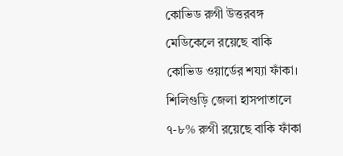কোভিড রুগী উত্তরবঙ্গ মেডিকেলে রয়েছে বাকি কোভিড ওয়ার্ডের শয্যা ফাঁকা। শিলিগুড়ি জেলা হাসপাতালে ৭-৮% রুগী রয়েছে বাকি ফাঁকা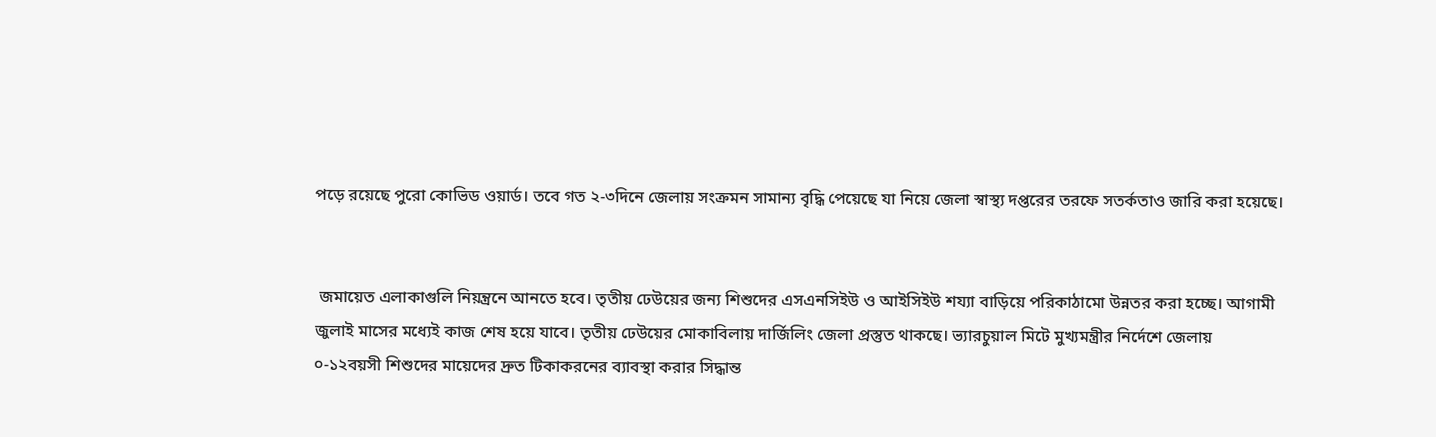পড়ে রয়েছে পুরো কোভিড ওয়ার্ড। তবে গত ২-৩দিনে জেলায় সংক্রমন সামান্য বৃদ্ধি পেয়েছে যা নিয়ে জেলা স্বাস্থ্য দপ্তরের তরফে সতর্কতাও জারি করা হয়েছে।


 জমায়েত এলাকাগুলি নিয়ন্ত্রনে আনতে হবে। তৃতীয় ঢেউয়ের জন্য শিশুদের এসএনসিইউ ও আইসিইউ শয্যা বাড়িয়ে পরিকাঠামো উন্নতর করা হচ্ছে। আগামী জুলাই মাসের মধ্যেই কাজ শেষ হয়ে যাবে। তৃতীয় ঢেউয়ের মোকাবিলায় দার্জিলিং জেলা প্রস্তুত থাকছে। ভ্যারচুয়াল মিটে মুখ্যমন্ত্রীর নির্দেশে জেলায়  ০-১২বয়সী শিশুদের মায়েদের দ্রুত টিকাকরনের ব্যাবস্থা করার সিদ্ধান্ত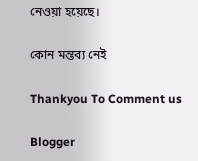নেওয়া হয়েছে।

কোন মন্তব্য নেই

Thankyou To Comment us

Blogger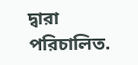দ্বারা পরিচালিত.